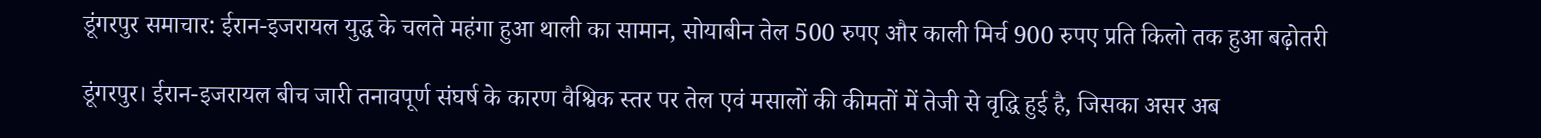डूंगरपुर समाचार: ईरान-इजरायल युद्ध के चलते महंगा हुआ थाली का सामान, सोयाबीन तेल 500 रुपए और काली मिर्च 900 रुपए प्रति किलो तक हुआ बढ़ोतरी

डूंगरपुर। ईरान-इजरायल बीच जारी तनावपूर्ण संघर्ष के कारण वैश्विक स्तर पर तेल एवं मसालों की कीमतों में तेजी से वृद्धि हुई है, जिसका असर अब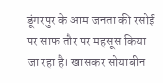डूंगरपुर के आम जनता की रसोई पर साफ तौर पर महसूस किया जा रहा है। खासकर सोयाबीन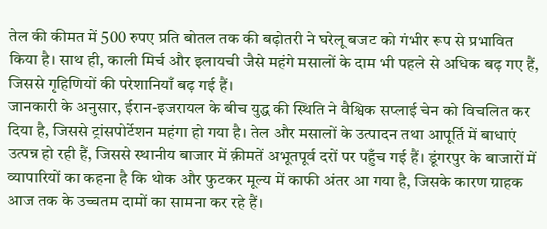तेल की कीमत में 500 रुपए प्रति बोतल तक की बढ़ोतरी ने घरेलू बजट को गंभीर रूप से प्रभावित किया है। साथ ही, काली मिर्च और इलायची जैसे महंगे मसालों के दाम भी पहले से अधिक बढ़ गए हैं, जिससे गृहिणियों की परेशानियाँ बढ़ गई हैं।
जानकारी के अनुसार, ईरान-इजरायल के बीच युद्ध की स्थिति ने वैश्विक सप्लाई चेन को विचलित कर दिया है, जिससे ट्रांसपोर्टेशन महंगा हो गया है। तेल और मसालों के उत्पादन तथा आपूर्ति में बाधाएं उत्पन्न हो रही हैं, जिससे स्थानीय बाजार में क़ीमतें अभूतपूर्व दरों पर पहुँच गई हैं। डूंगरपुर के बाजारों में व्यापारियों का कहना है कि थोक और फुटकर मूल्य में काफी अंतर आ गया है, जिसके कारण ग्राहक आज तक के उच्चतम दामों का सामना कर रहे हैं।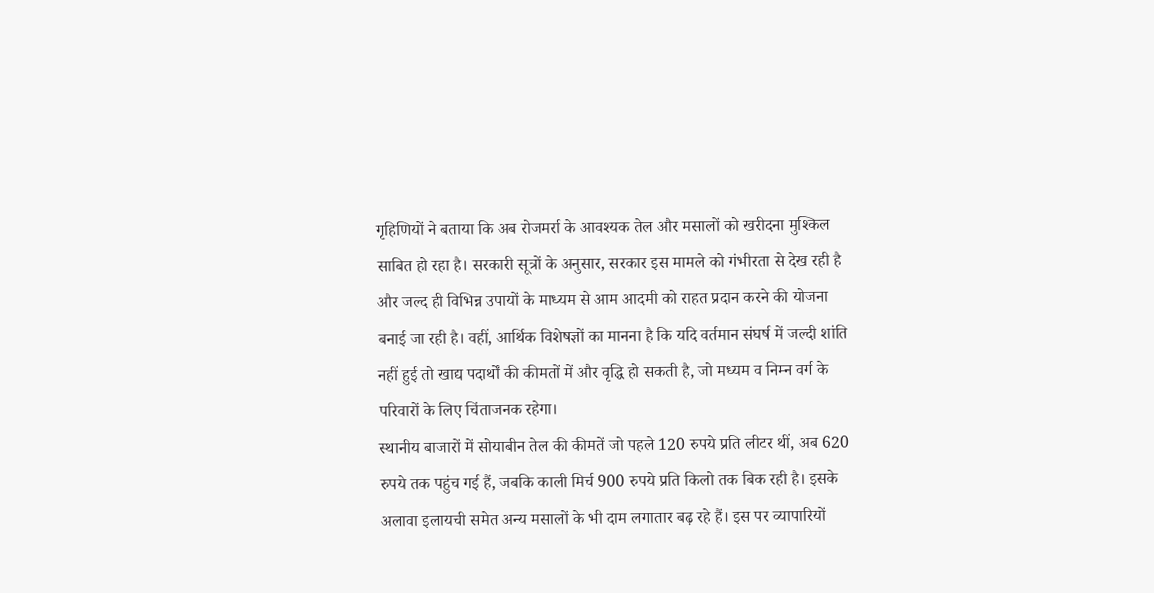गृहिणियों ने बताया कि अब रोजमर्रा के आवश्यक तेल और मसालों को खरीदना मुश्किल साबित हो रहा है। सरकारी सूत्रों के अनुसार, सरकार इस मामले को गंभीरता से देख रही है और जल्द ही विभिन्न उपायों के माध्यम से आम आदमी को राहत प्रदान करने की योजना बनाई जा रही है। वहीं, आर्थिक विशेषज्ञों का मानना है कि यदि वर्तमान संघर्ष में जल्दी शांति नहीं हुई तो खाद्य पदार्थों की कीमतों में और वृद्धि हो सकती है, जो मध्यम व निम्न वर्ग के परिवारों के लिए चिंताजनक रहेगा।
स्थानीय बाजारों में सोयाबीन तेल की कीमतें जो पहले 120 रुपये प्रति लीटर थीं, अब 620 रुपये तक पहुंच गई हैं, जबकि काली मिर्च 900 रुपये प्रति किलो तक बिक रही है। इसके अलावा इलायची समेत अन्य मसालों के भी दाम लगातार बढ़ रहे हैं। इस पर व्यापारियों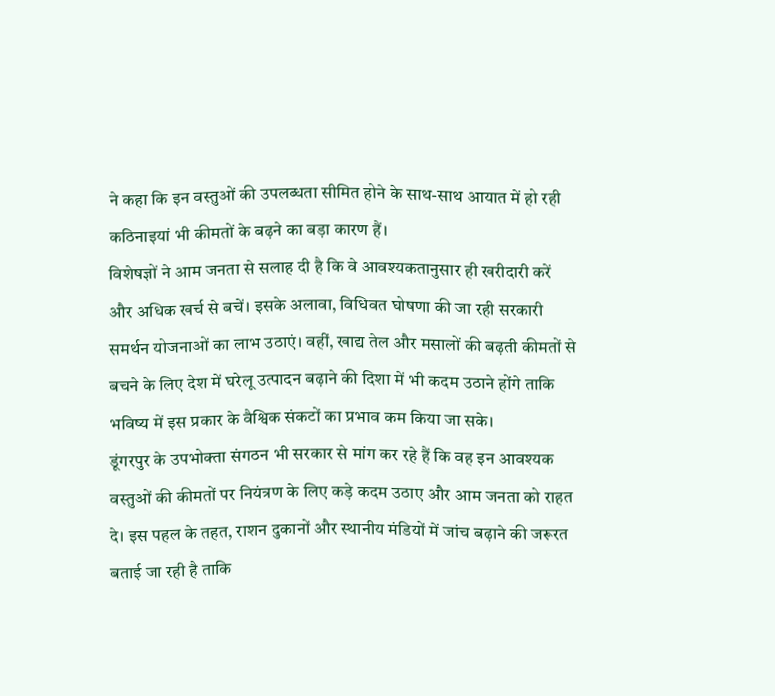ने कहा कि इन वस्तुओं की उपलब्धता सीमित होने के साथ-साथ आयात में हो रही कठिनाइयां भी कीमतों के बढ़ने का बड़ा कारण हैं।
विशेषज्ञों ने आम जनता से सलाह दी है कि वे आवश्यकतानुसार ही खरीदारी करें और अधिक खर्च से बचें। इसके अलावा, विधिवत घोषणा की जा रही सरकारी समर्थन योजनाओं का लाभ उठाएं। वहीं, खाद्य तेल और मसालों की बढ़ती कीमतों से बचने के लिए देश में घरेलू उत्पादन बढ़ाने की दिशा में भी कदम उठाने होंगे ताकि भविष्य में इस प्रकार के वैश्विक संकटों का प्रभाव कम किया जा सके।
डूंगरपुर के उपभोक्ता संगठन भी सरकार से मांग कर रहे हैं कि वह इन आवश्यक वस्तुओं की कीमतों पर नियंत्रण के लिए कड़े कदम उठाए और आम जनता को राहत दे। इस पहल के तहत, राशन दुकानों और स्थानीय मंडियों में जांच बढ़ाने की जरूरत बताई जा रही है ताकि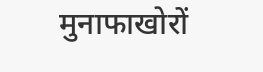मुनाफाखोरों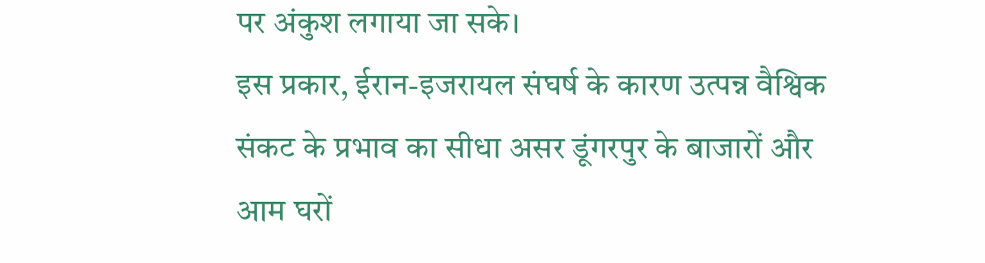पर अंकुश लगाया जा सके।
इस प्रकार, ईरान-इजरायल संघर्ष के कारण उत्पन्न वैश्विक संकट के प्रभाव का सीधा असर डूंगरपुर के बाजारों और आम घरों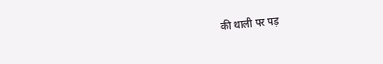की थाली पर पड़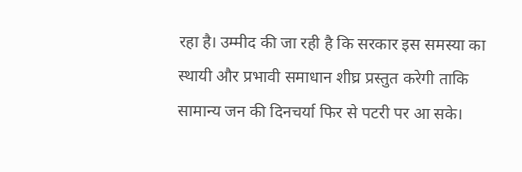रहा है। उम्मीद की जा रही है कि सरकार इस समस्या का स्थायी और प्रभावी समाधान शीघ्र प्रस्तुत करेगी ताकि सामान्य जन की दिनचर्या फिर से पटरी पर आ सके।